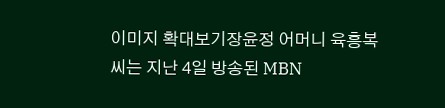이미지 확대보기장윤정 어머니 육흥복씨는 지난 4일 방송된 MBN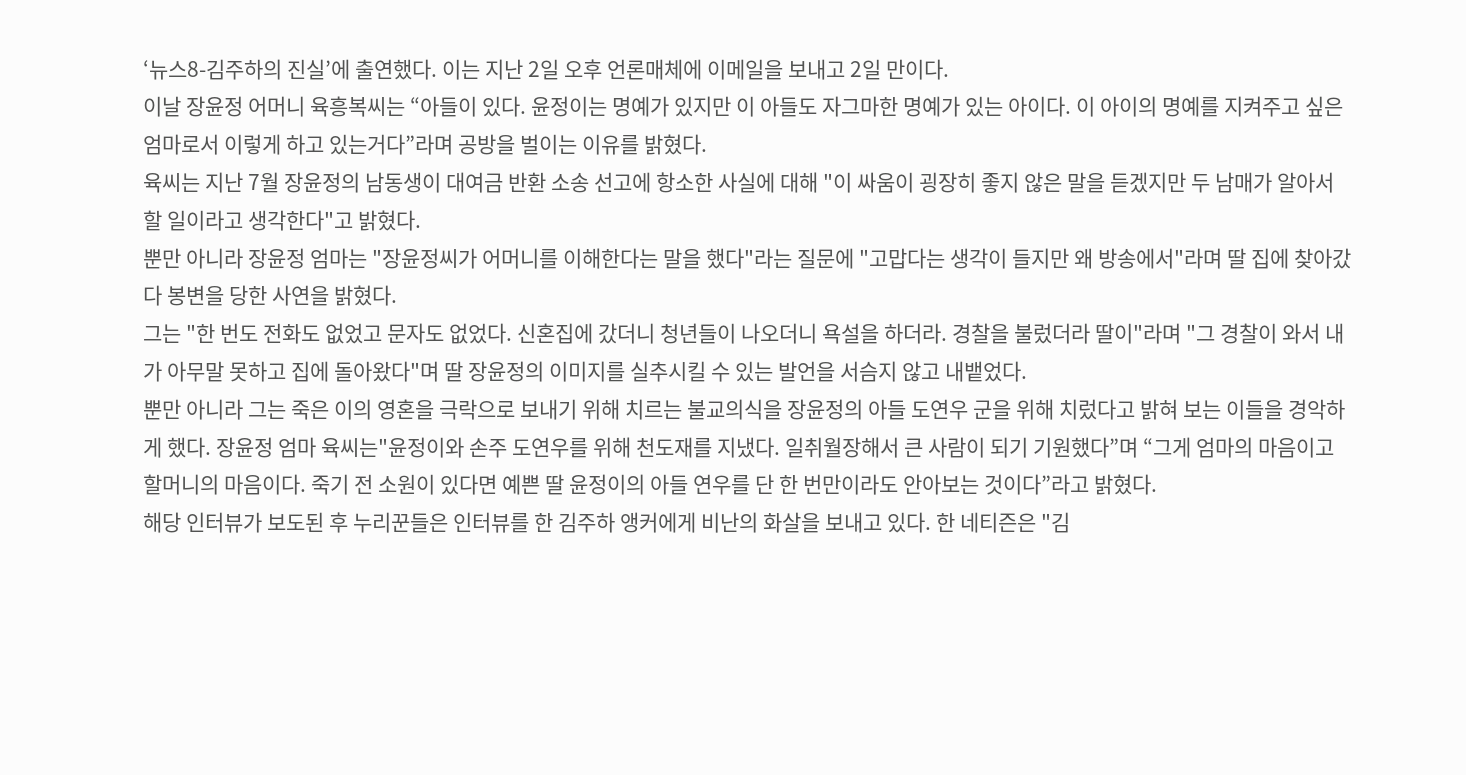‘뉴스8-김주하의 진실’에 출연했다. 이는 지난 2일 오후 언론매체에 이메일을 보내고 2일 만이다.
이날 장윤정 어머니 육흥복씨는 “아들이 있다. 윤정이는 명예가 있지만 이 아들도 자그마한 명예가 있는 아이다. 이 아이의 명예를 지켜주고 싶은 엄마로서 이렇게 하고 있는거다”라며 공방을 벌이는 이유를 밝혔다.
육씨는 지난 7월 장윤정의 남동생이 대여금 반환 소송 선고에 항소한 사실에 대해 "이 싸움이 굉장히 좋지 않은 말을 듣겠지만 두 남매가 알아서 할 일이라고 생각한다"고 밝혔다.
뿐만 아니라 장윤정 엄마는 "장윤정씨가 어머니를 이해한다는 말을 했다"라는 질문에 "고맙다는 생각이 들지만 왜 방송에서"라며 딸 집에 찾아갔다 봉변을 당한 사연을 밝혔다.
그는 "한 번도 전화도 없었고 문자도 없었다. 신혼집에 갔더니 청년들이 나오더니 욕설을 하더라. 경찰을 불렀더라 딸이"라며 "그 경찰이 와서 내가 아무말 못하고 집에 돌아왔다"며 딸 장윤정의 이미지를 실추시킬 수 있는 발언을 서슴지 않고 내뱉었다.
뿐만 아니라 그는 죽은 이의 영혼을 극락으로 보내기 위해 치르는 불교의식을 장윤정의 아들 도연우 군을 위해 치렀다고 밝혀 보는 이들을 경악하게 했다. 장윤정 엄마 육씨는"윤정이와 손주 도연우를 위해 천도재를 지냈다. 일취월장해서 큰 사람이 되기 기원했다”며 “그게 엄마의 마음이고 할머니의 마음이다. 죽기 전 소원이 있다면 예쁜 딸 윤정이의 아들 연우를 단 한 번만이라도 안아보는 것이다”라고 밝혔다.
해당 인터뷰가 보도된 후 누리꾼들은 인터뷰를 한 김주하 앵커에게 비난의 화살을 보내고 있다. 한 네티즌은 "김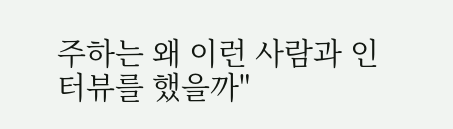주하는 왜 이런 사람과 인터뷰를 했을까"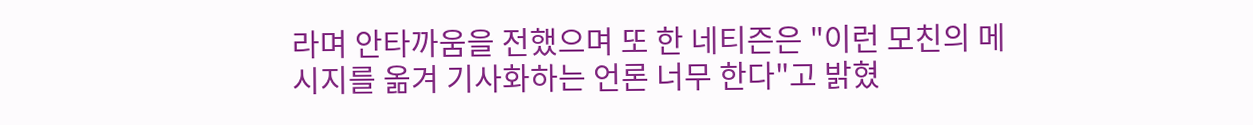라며 안타까움을 전했으며 또 한 네티즌은 "이런 모친의 메시지를 옮겨 기사화하는 언론 너무 한다"고 밝혔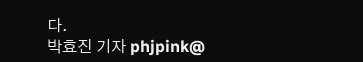다.
박효진 기자 phjpink@